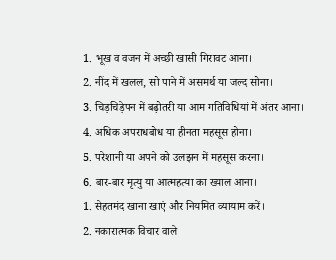1. भूख व वजन में अच्छी खासी गिरावट आना।
2. नींद में खलल, सो पाने में असमर्थ या जल्द सोना।
3. चिड़चिड़ेपन में बढ़ोतरी या आम गतिविधियां में अंतर आना।
4. अधिक अपराधबोध या हीनता महसूस होना।
5. परेशानी या अपने को उलझन में महसूस करना।
6. बार-बार मृत्यु या आत्महत्या का ख्याल आना।
1. सेहतमंद खाना खाएं और नियमित व्यायाम करें।
2. नकारात्मक विचार वाले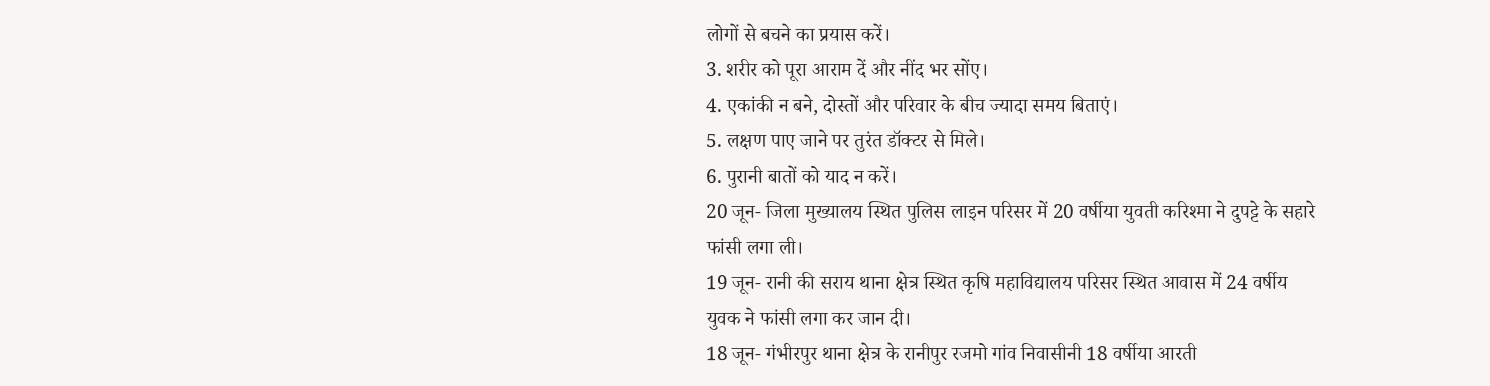लोगों से बचने का प्रयास करें।
3. शरीर को पूरा आराम दें और नींद भर सोंए।
4. एकांकी न बने, दोस्तों और परिवार के बीच ज्यादा समय बिताएं।
5. लक्षण पाए जाने पर तुरंत डॉक्टर से मिले।
6. पुरानी बातों को याद न करें।
20 जून- जिला मुख्यालय स्थित पुलिस लाइन परिसर में 20 वर्षीया युवती करिश्मा ने दुपट्टे के सहारे फांसी लगा ली।
19 जून- रानी की सराय थाना क्षेत्र स्थित कृषि महाविद्यालय परिसर स्थित आवास में 24 वर्षीय युवक ने फांसी लगा कर जान दी।
18 जून- गंभीरपुर थाना क्षेत्र के रानीपुर रजमो गांव निवासीनी 18 वर्षीया आरती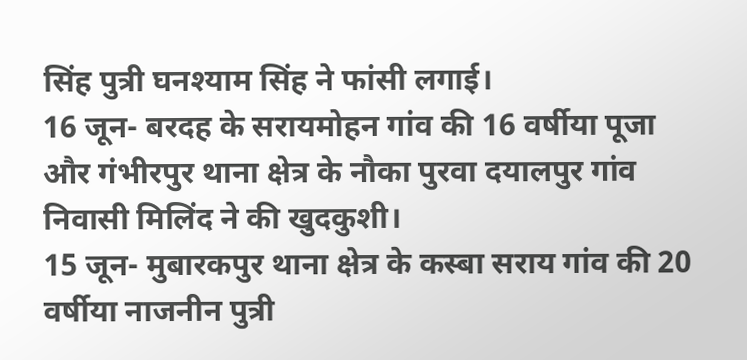सिंह पुत्री घनश्याम सिंह ने फांसी लगाई।
16 जून- बरदह के सरायमोहन गांव की 16 वर्षीया पूजा और गंभीरपुर थाना क्षेत्र के नौका पुरवा दयालपुर गांव निवासी मिलिंद ने की खुदकुशी।
15 जून- मुबारकपुर थाना क्षेत्र के कस्बा सराय गांव की 20 वर्षीया नाजनीन पुत्री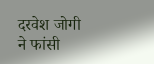दरवेश जोगी ने फांसी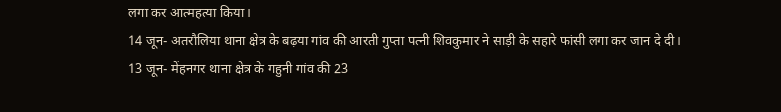लगा कर आत्महत्या किया।
14 जून- अतरौलिया थाना क्षेत्र के बढ़या गांव की आरती गुप्ता पत्नी शिवकुमार ने साड़ी के सहारे फांसी लगा कर जान दे दी।
13 जून- मेंहनगर थाना क्षेत्र के गहुनी गांव की 23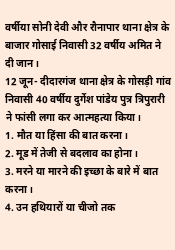वर्षीया सोनी देवी और रौनापार थाना क्षेत्र के बाजार गोसाई निवासी 32 वर्षीय अमित ने दी जान।
12 जून- दीदारगंज थाना क्षेत्र के गोसड़ी गांव निवासी 40 वर्षीय दुर्गेश पांडेय पुत्र त्रिपुरारी ने फांसी लगा कर आत्महत्या किया।
1. मौत या हिंसा की बात करना।
2. मूड में तेजी से बदलाव का होना।
3. मरने या मारने की इच्छा के बारे में बात करना।
4. उन हथियारों या चीजो तक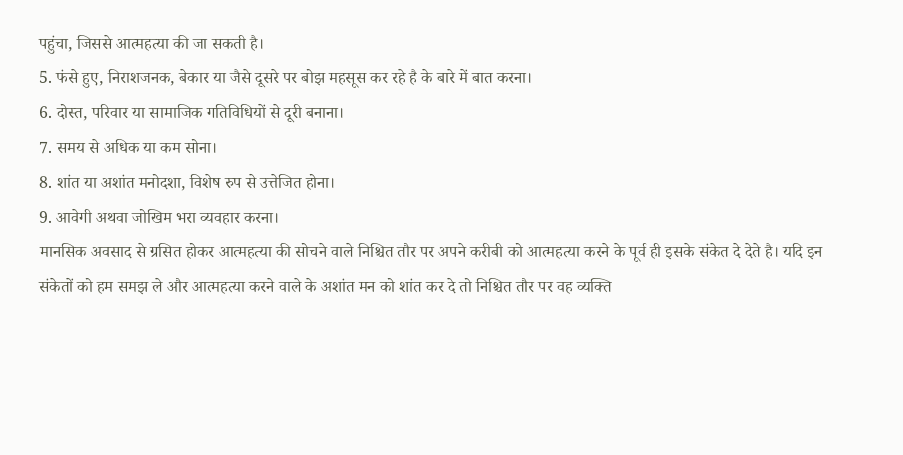पहुंचा, जिससे आत्महत्या की जा सकती है।
5. फंसे हुए, निराशजनक, बेकार या जैसे दूसरे पर बोझ महसूस कर रहे है के बारे में बात करना।
6. दोस्त, परिवार या सामाजिक गतिविधियों से दूरी बनाना।
7. समय से अधिक या कम सोना।
8. शांत या अशांत मनोदशा, विशेष रुप से उत्तेजित होना।
9. आवेगी अथवा जोखिम भरा व्यवहार करना।
मानसिक अवसाद से ग्रसित होकर आत्महत्या की सोचने वाले निश्चित तौर पर अपने करीबी को आत्महत्या करने के पूर्व ही इसके संकेत दे देते है। यदि इन संकेतों को हम समझ ले और आत्महत्या करने वाले के अशांत मन को शांत कर दे तो निश्चित तौर पर वह व्यक्ति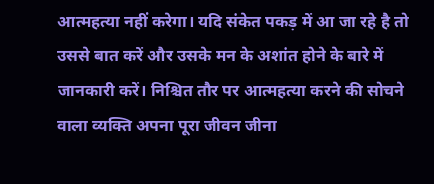आत्महत्या नहीं करेगा। यदि संकेत पकड़ में आ जा रहे है तो उससे बात करें और उसके मन के अशांत होने के बारे में जानकारी करें। निश्चित तौर पर आत्महत्या करने की सोचने वाला व्यक्ति अपना पूरा जीवन जीना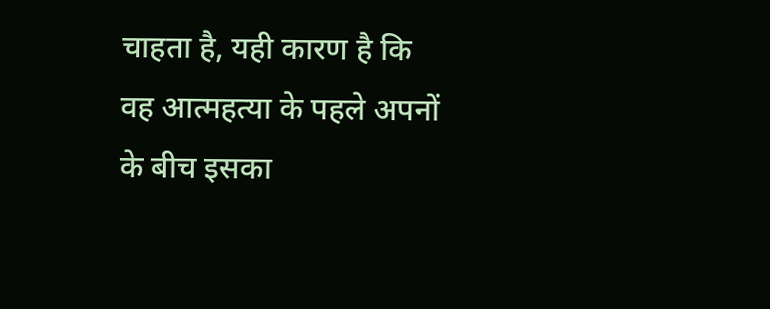चाहता है, यही कारण है कि वह आत्महत्या के पहले अपनों के बीच इसका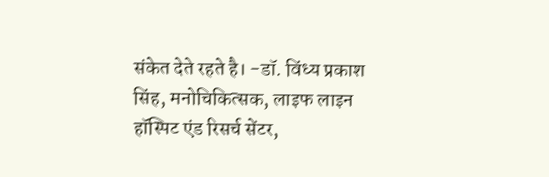संकेत देते रहते है। -डॉ. विंध्य प्रकाश सिंह, मनोचिकित्सक, लाइफ लाइन हॉस्पिट एंड रिसर्च सेंटर,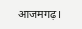आजमगढ़।